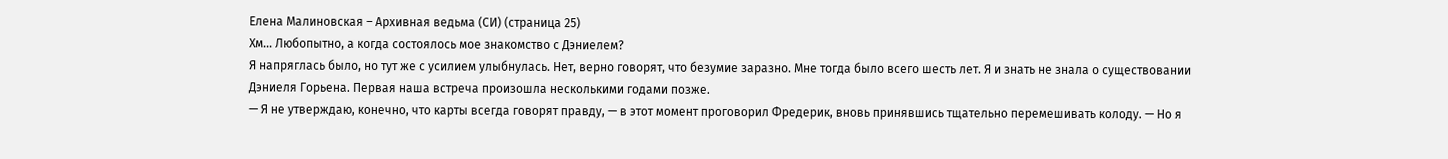Елена Малиновская – Архивная ведьма (СИ) (страница 25)
Хм… Любопытно, а когда состоялось мое знакомство с Дэниелем?
Я напряглась было, но тут же с усилием улыбнулась. Нет, верно говорят, что безумие заразно. Мне тогда было всего шесть лет. Я и знать не знала о существовании Дэниеля Горьена. Первая наша встреча произошла несколькими годами позже.
— Я не утверждаю, конечно, что карты всегда говорят правду, — в этот момент проговорил Фредерик, вновь принявшись тщательно перемешивать колоду. — Но я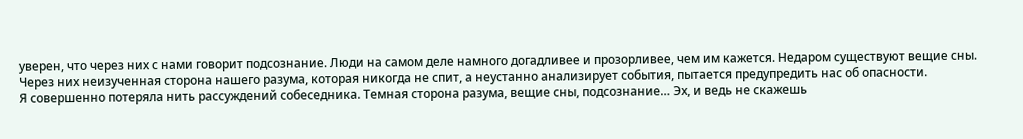уверен, что через них с нами говорит подсознание. Люди на самом деле намного догадливее и прозорливее, чем им кажется. Недаром существуют вещие сны. Через них неизученная сторона нашего разума, которая никогда не спит, а неустанно анализирует события, пытается предупредить нас об опасности.
Я совершенно потеряла нить рассуждений собеседника. Темная сторона разума, вещие сны, подсознание… Эх, и ведь не скажешь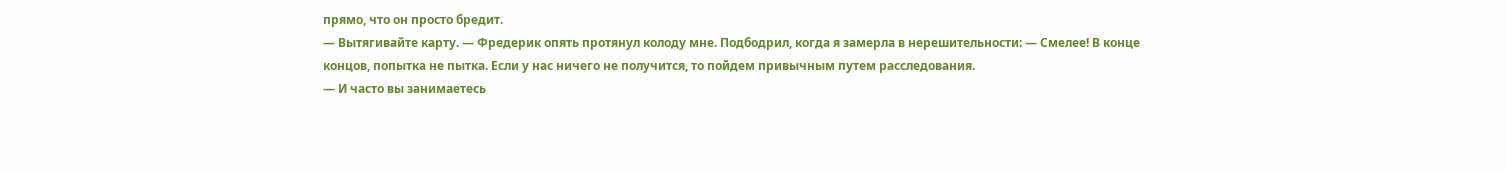прямо, что он просто бредит.
— Вытягивайте карту. — Фредерик опять протянул колоду мне. Подбодрил, когда я замерла в нерешительности: — Смелее! В конце концов, попытка не пытка. Если у нас ничего не получится, то пойдем привычным путем расследования.
— И часто вы занимаетесь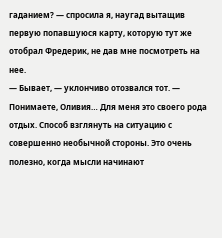гаданием? — спросила я, наугад вытащив первую попавшуюся карту, которую тут же отобрал Фредерик, не дав мне посмотреть на нее.
— Бывает, — уклончиво отозвался тот. — Понимаете, Оливия… Для меня это своего рода отдых. Способ взглянуть на ситуацию с совершенно необычной стороны. Это очень полезно, когда мысли начинают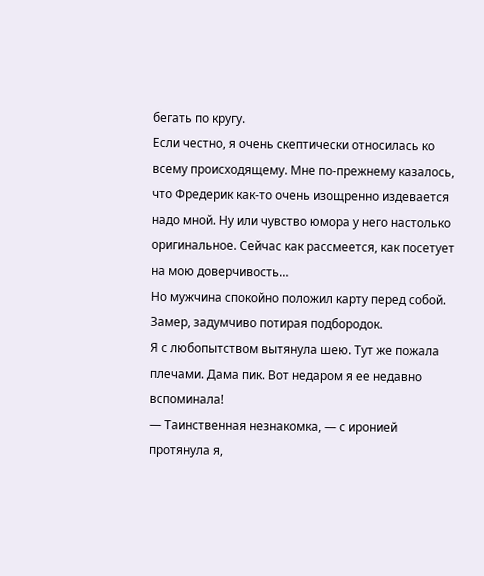бегать по кругу.
Если честно, я очень скептически относилась ко всему происходящему. Мне по-прежнему казалось, что Фредерик как-то очень изощренно издевается надо мной. Ну или чувство юмора у него настолько оригинальное. Сейчас как рассмеется, как посетует на мою доверчивость…
Но мужчина спокойно положил карту перед собой. Замер, задумчиво потирая подбородок.
Я с любопытством вытянула шею. Тут же пожала плечами. Дама пик. Вот недаром я ее недавно вспоминала!
— Таинственная незнакомка, — с иронией протянула я,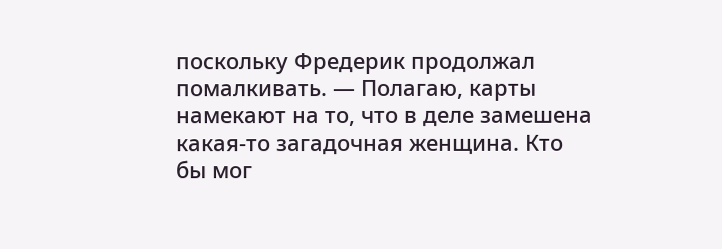поскольку Фредерик продолжал помалкивать. — Полагаю, карты намекают на то, что в деле замешена какая-то загадочная женщина. Кто бы мог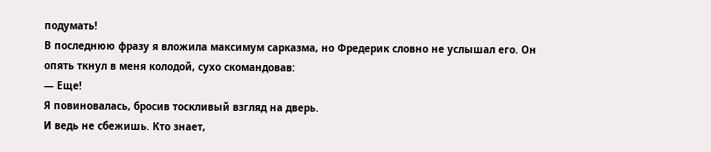подумать!
В последнюю фразу я вложила максимум сарказма, но Фредерик словно не услышал его. Он опять ткнул в меня колодой, сухо скомандовав:
— Еще!
Я повиновалась, бросив тоскливый взгляд на дверь.
И ведь не сбежишь. Кто знает,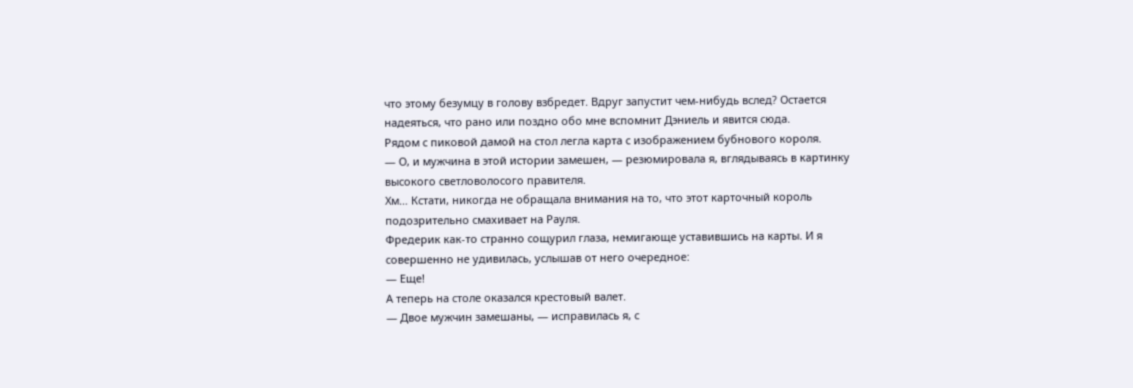что этому безумцу в голову взбредет. Вдруг запустит чем-нибудь вслед? Остается надеяться, что рано или поздно обо мне вспомнит Дэниель и явится сюда.
Рядом с пиковой дамой на стол легла карта с изображением бубнового короля.
— О, и мужчина в этой истории замешен, — резюмировала я, вглядываясь в картинку высокого светловолосого правителя.
Хм… Кстати, никогда не обращала внимания на то, что этот карточный король подозрительно смахивает на Рауля.
Фредерик как-то странно сощурил глаза, немигающе уставившись на карты. И я совершенно не удивилась, услышав от него очередное:
— Еще!
А теперь на столе оказался крестовый валет.
— Двое мужчин замешаны, — исправилась я, с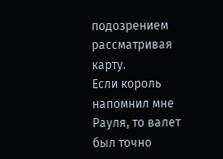подозрением рассматривая карту.
Если король напомнил мне Рауля, то валет был точно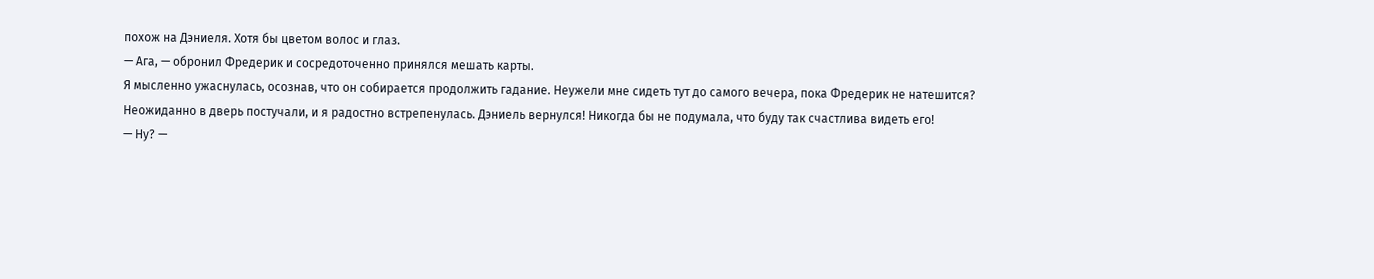похож на Дэниеля. Хотя бы цветом волос и глаз.
— Ага, — обронил Фредерик и сосредоточенно принялся мешать карты.
Я мысленно ужаснулась, осознав, что он собирается продолжить гадание. Неужели мне сидеть тут до самого вечера, пока Фредерик не натешится?
Неожиданно в дверь постучали, и я радостно встрепенулась. Дэниель вернулся! Никогда бы не подумала, что буду так счастлива видеть его!
— Ну? —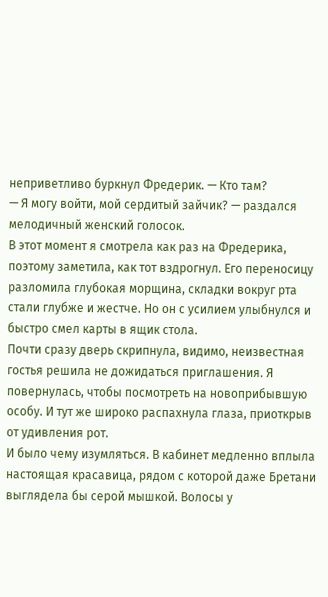неприветливо буркнул Фредерик. — Кто там?
— Я могу войти, мой сердитый зайчик? — раздался мелодичный женский голосок.
В этот момент я смотрела как раз на Фредерика, поэтому заметила, как тот вздрогнул. Его переносицу разломила глубокая морщина, складки вокруг рта стали глубже и жестче. Но он с усилием улыбнулся и быстро смел карты в ящик стола.
Почти сразу дверь скрипнула, видимо, неизвестная гостья решила не дожидаться приглашения. Я повернулась, чтобы посмотреть на новоприбывшую особу. И тут же широко распахнула глаза, приоткрыв от удивления рот.
И было чему изумляться. В кабинет медленно вплыла настоящая красавица, рядом с которой даже Бретани выглядела бы серой мышкой. Волосы у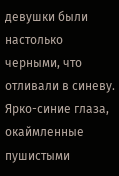девушки были настолько черными, что отливали в синеву. Ярко-синие глаза, окаймленные пушистыми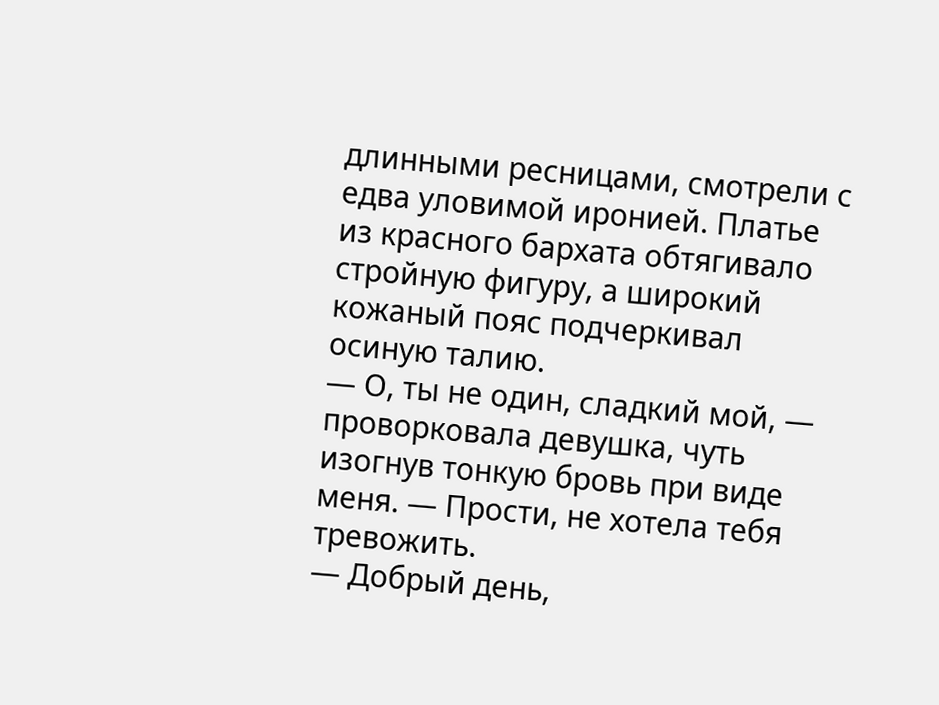длинными ресницами, смотрели с едва уловимой иронией. Платье из красного бархата обтягивало стройную фигуру, а широкий кожаный пояс подчеркивал осиную талию.
— О, ты не один, сладкий мой, — проворковала девушка, чуть изогнув тонкую бровь при виде меня. — Прости, не хотела тебя тревожить.
— Добрый день,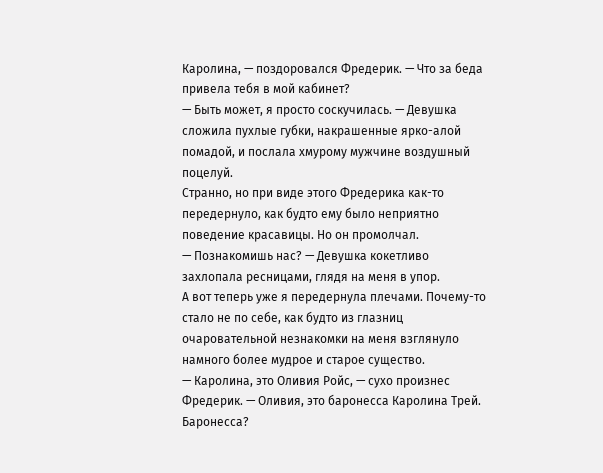Каролина, — поздоровался Фредерик. — Что за беда привела тебя в мой кабинет?
— Быть может, я просто соскучилась. — Девушка сложила пухлые губки, накрашенные ярко-алой помадой, и послала хмурому мужчине воздушный поцелуй.
Странно, но при виде этого Фредерика как-то передернуло, как будто ему было неприятно поведение красавицы. Но он промолчал.
— Познакомишь нас? — Девушка кокетливо захлопала ресницами, глядя на меня в упор.
А вот теперь уже я передернула плечами. Почему-то стало не по себе, как будто из глазниц очаровательной незнакомки на меня взглянуло намного более мудрое и старое существо.
— Каролина, это Оливия Ройс, — сухо произнес Фредерик. — Оливия, это баронесса Каролина Трей.
Баронесса?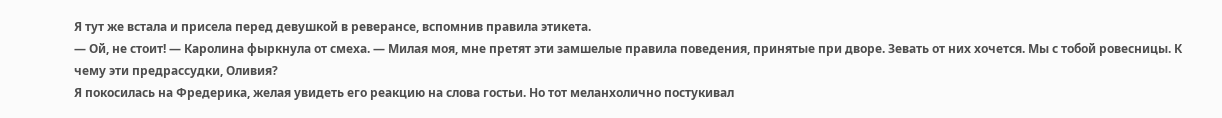Я тут же встала и присела перед девушкой в реверансе, вспомнив правила этикета.
— Ой, не стоит! — Каролина фыркнула от смеха. — Милая моя, мне претят эти замшелые правила поведения, принятые при дворе. Зевать от них хочется. Мы с тобой ровесницы. К чему эти предрассудки, Оливия?
Я покосилась на Фредерика, желая увидеть его реакцию на слова гостьи. Но тот меланхолично постукивал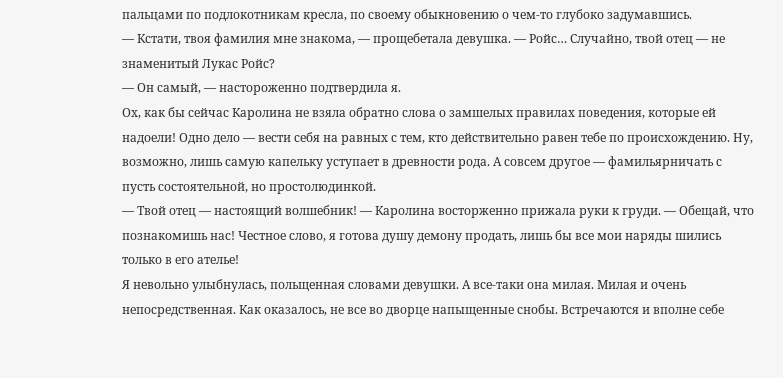пальцами по подлокотникам кресла, по своему обыкновению о чем-то глубоко задумавшись.
— Кстати, твоя фамилия мне знакома, — прощебетала девушка. — Ройс… Случайно, твой отец — не знаменитый Лукас Ройс?
— Он самый, — настороженно подтвердила я.
Ох, как бы сейчас Каролина не взяла обратно слова о замшелых правилах поведения, которые ей надоели! Одно дело — вести себя на равных с тем, кто действительно равен тебе по происхождению. Ну, возможно, лишь самую капельку уступает в древности рода. А совсем другое — фамильярничать с пусть состоятельной, но простолюдинкой.
— Твой отец — настоящий волшебник! — Каролина восторженно прижала руки к груди. — Обещай, что познакомишь нас! Честное слово, я готова душу демону продать, лишь бы все мои наряды шились только в его ателье!
Я невольно улыбнулась, польщенная словами девушки. А все-таки она милая. Милая и очень непосредственная. Как оказалось, не все во дворце напыщенные снобы. Встречаются и вполне себе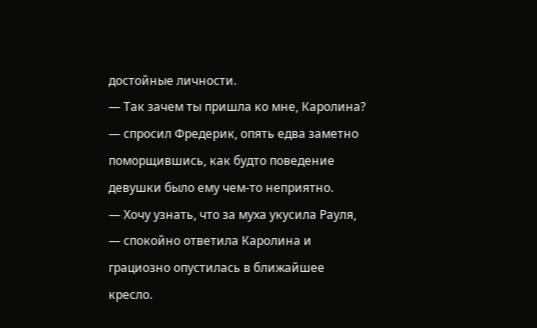достойные личности.
— Так зачем ты пришла ко мне, Каролина? — спросил Фредерик, опять едва заметно поморщившись, как будто поведение девушки было ему чем-то неприятно.
— Хочу узнать, что за муха укусила Рауля, — спокойно ответила Каролина и грациозно опустилась в ближайшее кресло.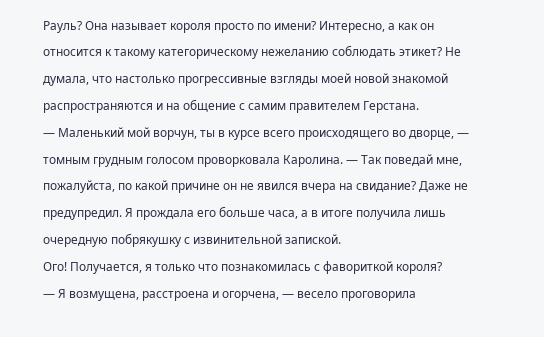Рауль? Она называет короля просто по имени? Интересно, а как он относится к такому категорическому нежеланию соблюдать этикет? Не думала, что настолько прогрессивные взгляды моей новой знакомой распространяются и на общение с самим правителем Герстана.
— Маленький мой ворчун, ты в курсе всего происходящего во дворце, — томным грудным голосом проворковала Каролина. — Так поведай мне, пожалуйста, по какой причине он не явился вчера на свидание? Даже не предупредил. Я прождала его больше часа, а в итоге получила лишь очередную побрякушку с извинительной запиской.
Ого! Получается, я только что познакомилась с фавориткой короля?
— Я возмущена, расстроена и огорчена, — весело проговорила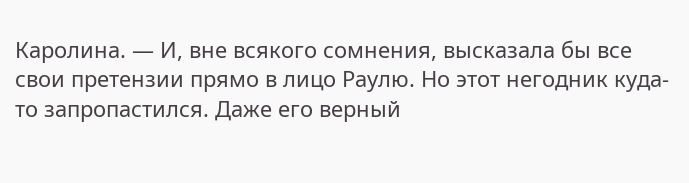Каролина. — И, вне всякого сомнения, высказала бы все свои претензии прямо в лицо Раулю. Но этот негодник куда-то запропастился. Даже его верный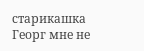старикашка Георг мне не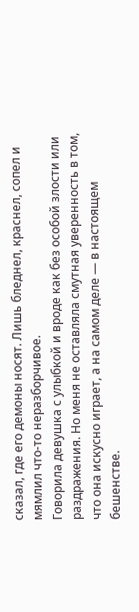сказал, где его демоны носят. Лишь бледнел, краснел, сопел и мямлил что-то неразборчивое.
Говорила девушка с улыбкой и вроде как без особой злости или раздражения. Но меня не оставляла смутная уверенность в том, что она искусно играет, а на самом деле — в настоящем бешенстве.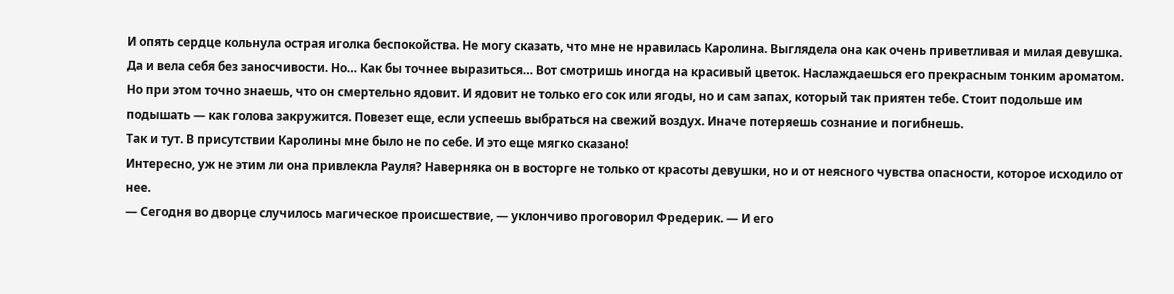И опять сердце кольнула острая иголка беспокойства. Не могу сказать, что мне не нравилась Каролина. Выглядела она как очень приветливая и милая девушка. Да и вела себя без заносчивости. Но… Как бы точнее выразиться… Вот смотришь иногда на красивый цветок. Наслаждаешься его прекрасным тонким ароматом. Но при этом точно знаешь, что он смертельно ядовит. И ядовит не только его сок или ягоды, но и сам запах, который так приятен тебе. Стоит подольше им подышать — как голова закружится. Повезет еще, если успеешь выбраться на свежий воздух. Иначе потеряешь сознание и погибнешь.
Так и тут. В присутствии Каролины мне было не по себе. И это еще мягко сказано!
Интересно, уж не этим ли она привлекла Рауля? Наверняка он в восторге не только от красоты девушки, но и от неясного чувства опасности, которое исходило от нее.
— Сегодня во дворце случилось магическое происшествие, — уклончиво проговорил Фредерик. — И его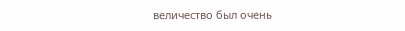величество был очень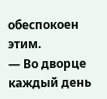обеспокоен этим.
— Во дворце каждый день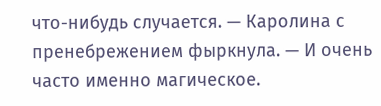что-нибудь случается. — Каролина с пренебрежением фыркнула. — И очень часто именно магическое.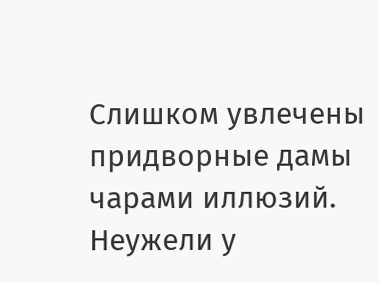Слишком увлечены придворные дамы чарами иллюзий. Неужели у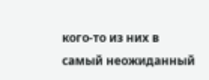кого-то из них в самый неожиданный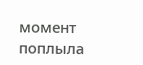момент поплыла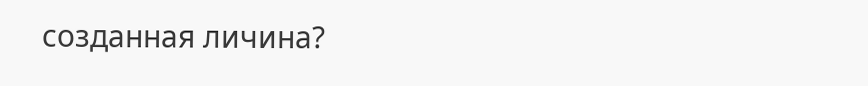созданная личина?